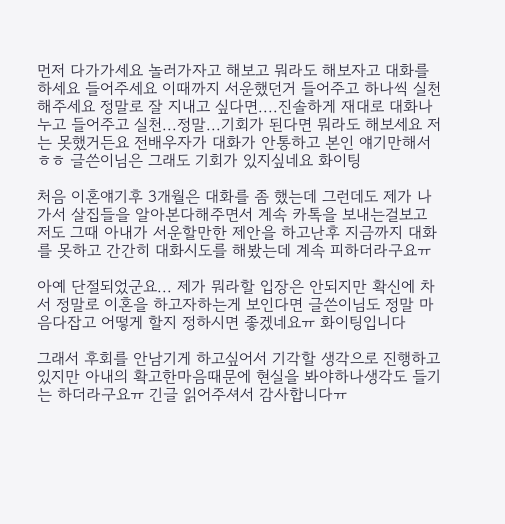먼저 다가가세요 놀러가자고 해보고 뭐라도 해보자고 대화를하세요 들어주세요 이때까지 서운했던거 들어주고 하나씩 실천해주세요 정말로 잘 지내고 싶다면....진솔하게 재대로 대화나누고 들어주고 실천...정말...기회가 된다면 뭐라도 해보세요 저는 못했거든요 전배우자가 대화가 안통하고 본인 얘기만해서ㅎㅎ 글쓴이님은 그래도 기회가 있지싶네요 화이팅

처음 이혼얘기후 3개월은 대화를 좀 했는데 그런데도 제가 나가서 살집들을 알아본다해주면서 계속 카톡을 보내는걸보고 저도 그때 아내가 서운할만한 제안을 하고난후 지금까지 대화를 못하고 간간히 대화시도를 해봤는데 계속 피하더라구요ㅠ

아예 단절되었군요... 제가 뭐라할 입장은 안되지만 확신에 차서 정말로 이혼을 하고자하는게 보인다면 글쓴이님도 정말 마음다잡고 어떻게 할지 정하시면 좋겠네요ㅠ 화이팅입니다

그래서 후회를 안남기게 하고싶어서 기각할 생각으로 진행하고 있지만 아내의 확고한마음때문에 현실을 봐야하나생각도 들기는 하더라구요ㅠ 긴글 읽어주셔서 감사합니다ㅠ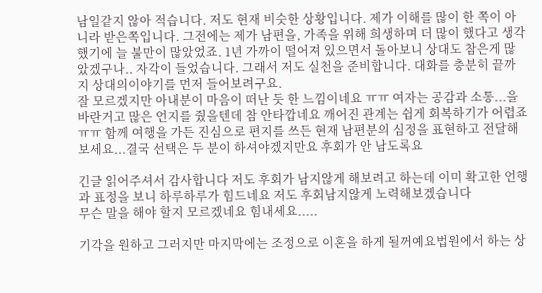남일같지 않아 적습니다. 저도 현재 비슷한 상황입니다. 제가 이해를 많이 한 쪽이 아니라 받은쪽입니다. 그전에는 제가 남편을, 가족을 위해 희생하며 더 많이 했다고 생각했기에 늘 불만이 많았었죠. 1년 가까이 떨어져 있으면서 돌아보니 상대도 참은게 많았겠구나.. 자각이 들었습니다. 그래서 저도 실천을 준비합니다. 대화를 충분히 끝까지 상대의이야기를 먼저 들어보려구요.
잘 모르겠지만 아내분이 마음이 떠난 듯 한 느낌이네요 ㅠㅠ 여자는 공감과 소통...을 바란거고 많은 언지를 줬을텐데 참 안타깝네요 깨어진 관계는 쉽게 회복하기가 어렵죠 ㅠㅠ 함께 여행을 가든 진심으로 편지를 쓰든 현재 남편분의 심정을 표현하고 전달해보세요...결국 선택은 두 분이 하셔야겠지만요 후회가 안 남도록요

긴글 읽어주셔서 감사합니다 저도 후회가 남지않게 해보려고 하는데 이미 확고한 언행과 표정을 보니 하루하루가 힘드네요 저도 후회남지않게 노력해보겠습니다
무슨 말을 해야 할지 모르겠네요 힘내세요.....

기각을 원하고 그러지만 마지막에는 조정으로 이혼을 하게 될꺼예요법원에서 하는 상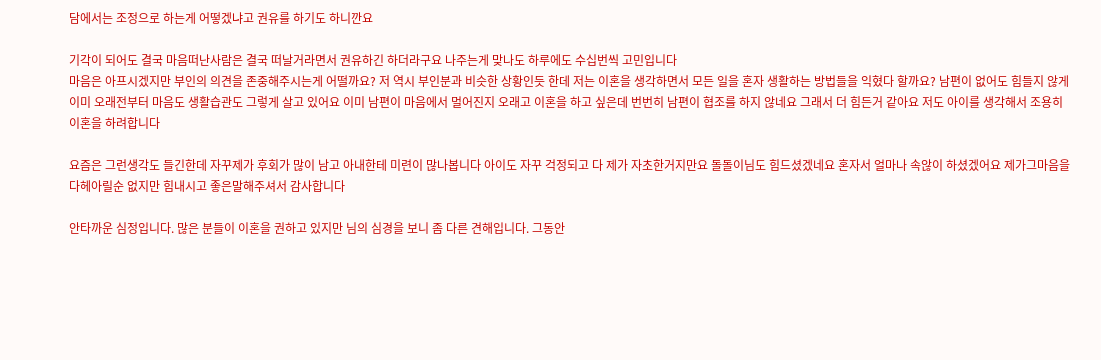담에서는 조정으로 하는게 어떻겠냐고 권유를 하기도 하니깐요

기각이 되어도 결국 마음떠난사람은 결국 떠날거라면서 권유하긴 하더라구요 나주는게 맞나도 하루에도 수십번씩 고민입니다
마음은 아프시겠지만 부인의 의견을 존중해주시는게 어떨까요? 저 역시 부인분과 비슷한 상황인듯 한데 저는 이혼을 생각하면서 모든 일을 혼자 생활하는 방법들을 익혔다 할까요? 남편이 없어도 힘들지 않게 이미 오래전부터 마음도 생활습관도 그렇게 살고 있어요 이미 남편이 마음에서 멀어진지 오래고 이혼을 하고 싶은데 번번히 남편이 협조를 하지 않네요 그래서 더 힘든거 같아요 저도 아이를 생각해서 조용히 이혼을 하려합니다

요즘은 그런생각도 들긴한데 자꾸제가 후회가 많이 남고 아내한테 미련이 많나봅니다 아이도 자꾸 걱정되고 다 제가 자초한거지만요 돌돌이님도 힘드셨겠네요 혼자서 얼마나 속않이 하셨겠어요 제가그마음을 다헤아릴순 없지만 힘내시고 좋은말해주셔서 감사합니다

안타까운 심정입니다. 많은 분들이 이혼을 권하고 있지만 님의 심경을 보니 좀 다른 견해입니다. 그동안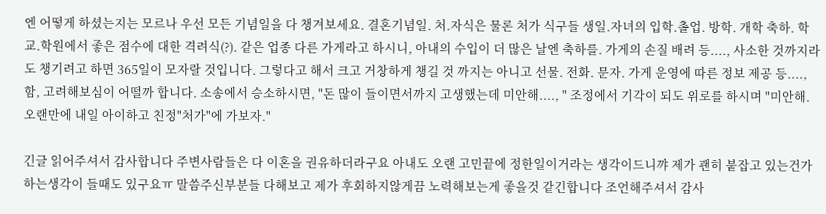엔 어떻게 하셨는지는 모르나 우선 모든 기념일을 다 챙겨보세요. 결혼기념일. 처.자식은 물론 처가 식구들 생일.자녀의 입학.촐업. 방학. 개학 축하. 학교.학원에서 좋은 점수에 대한 격려식(?). 같은 업종 다른 가게라고 하시니, 아내의 수입이 더 많은 날엔 축하를. 가게의 손질 배려 등...., 사소한 것까지라도 챙기려고 하면 365일이 모자랄 것입니다. 그렇다고 해서 크고 거창하게 챙길 것 까지는 아니고 선물. 전화. 문자. 가게 운영에 따른 정보 제공 등...., 함, 고려해보심이 어떨까 합니다. 소송에서 승소하시면, "돈 많이 들이면서까지 고생했는데 미안해...., " 조정에서 기각이 되도 위로를 하시며 "미안해. 오랜만에 내일 아이하고 친정"처가"에 가보자."

긴글 읽어주셔서 감사합니다 주변사람들은 다 이혼을 권유하더라구요 아내도 오랜 고민끝에 정한일이거라는 생각이드니꺄 제가 괜히 붙잡고 있는건가 하는생각이 들때도 있구요ㅠ 말씀주신부분들 다해보고 제가 후회하지않게끔 노력해보는게 좋을것 같긴합니다 조언해주셔서 감사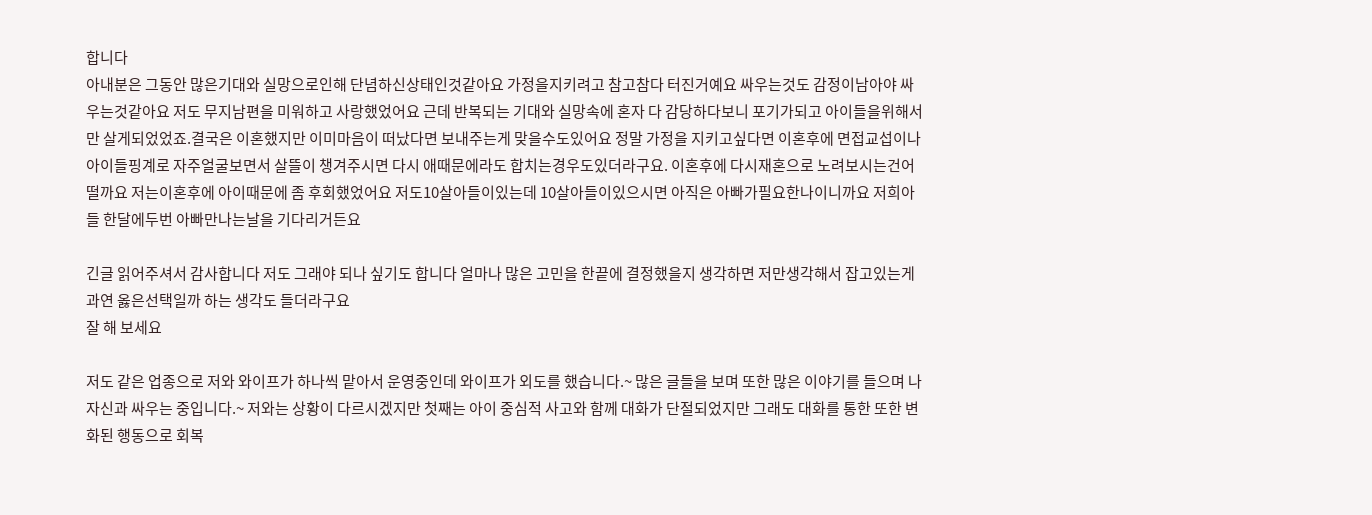합니다
아내분은 그동안 많은기대와 실망으로인해 단념하신상태인것같아요 가정을지키려고 참고참다 터진거예요 싸우는것도 감정이남아야 싸우는것같아요 저도 무지남편을 미워하고 사랑했었어요 근데 반복되는 기대와 실망속에 혼자 다 감당하다보니 포기가되고 아이들을위해서만 살게되었었죠.결국은 이혼했지만 이미마음이 떠났다면 보내주는게 맞을수도있어요 정말 가정을 지키고싶다면 이혼후에 면접교섭이나 아이들핑계로 자주얼굴보면서 살뜰이 챙겨주시면 다시 애때문에라도 합치는경우도있더라구요. 이혼후에 다시재혼으로 노려보시는건어떨까요 저는이혼후에 아이때문에 좀 후회했었어요 저도10살아들이있는데 10살아들이있으시면 아직은 아빠가필요한나이니까요 저희아들 한달에두번 아빠만나는날을 기다리거든요

긴글 읽어주셔서 감사합니다 저도 그래야 되나 싶기도 합니다 얼마나 많은 고민을 한끝에 결정했을지 생각하면 저만생각해서 잡고있는게 과연 옳은선택일까 하는 생각도 들더라구요
잘 해 보세요

저도 같은 업종으로 저와 와이프가 하나씩 맡아서 운영중인데 와이프가 외도를 했습니다.~ 많은 글들을 보며 또한 많은 이야기를 들으며 나 자신과 싸우는 중입니다.~ 저와는 상황이 다르시겠지만 첫째는 아이 중심적 사고와 함께 대화가 단절되었지만 그래도 대화를 통한 또한 변화된 행동으로 회복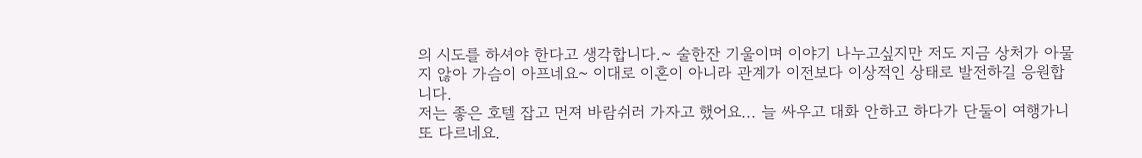의 시도를 하셔야 한다고 생각합니다.~ 술한잔 기울이며 이야기 나누고싶지만 저도 지금 상처가 아물지 않아 가슴이 아프네요~ 이대로 이혼이 아니라 관계가 이전보다 이상적인 상태로 발전하길 응원합니다.
저는 좋은 호텔 잡고 먼져 바람쉬러 가자고 했어요... 늘 싸우고 대화 안하고 하다가 단둘이 여행가니 또 다르네요.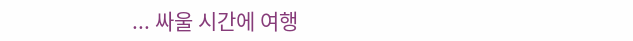... 싸울 시간에 여행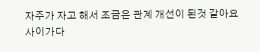자주가 자고 해서 조금은 관계 개선이 된것 같아요
사이가다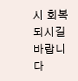시 회복되시길 바랍니다